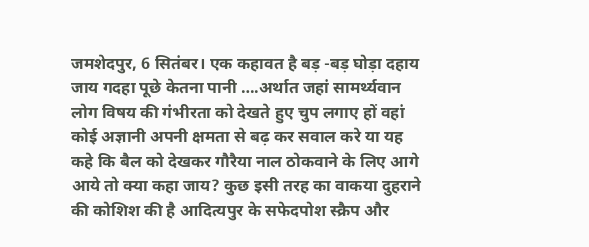जमशेदपुर, 6 सितंबर। एक कहावत है बड़ -बड़ घोड़ा दहाय जाय गदहा पूछे केतना पानी ….अर्थात जहां सामर्थ्यवान लोग विषय की गंभीरता को देखते हुए चुप लगाए हों वहां कोई अज्ञानी अपनी क्षमता से बढ़ कर सवाल करे या यह कहे कि बैल को देखकर गौरैया नाल ठोकवाने के लिए आगे आये तो क्या कहा जाय? कुछ इसी तरह का वाकया दुहराने की कोशिश की है आदित्यपुर के सफेदपोश स्क्रैप और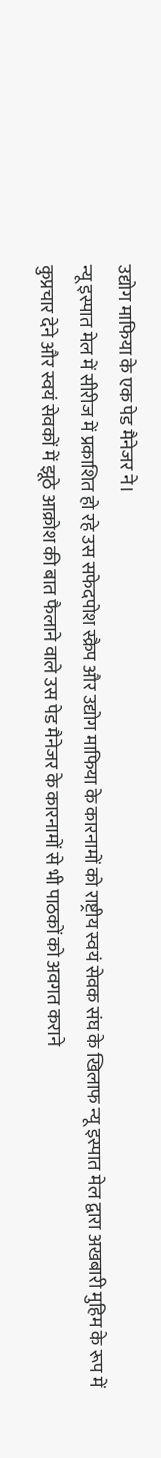उद्योग माफिया के एक पेड मैनेजर ने।
न्यू इस्पात मेल में सीरीज में प्रकाशित हो रहे उस सफेदपोश स्क्रैप और उद्योग माफिया के कारनामों को राष्ट्रीय स्वयं सेवक संघ के खिलाफ न्यू इस्पात मेल द्वारा अखबारी मुहिम के रूप में कुप्रचार देने और स्वयं सेवकों में झूठे आक्रोश की बात फैलाने वाले उस पेड मैनेजर के कारनामों से भी पाठकों को अवगत कराने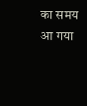का समय आ गया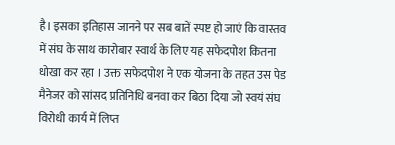है। इसका इतिहास जानने पर सब बातें स्पष्ट हो जाएं कि वास्तव में संघ के साथ कारोबार स्वार्थ के लिए यह सफेदपोश कितना धोखा कर रहा । उक्त सफेदपोश ने एक योजना के तहत उस पेड मैनेजर को सांसद प्रतिनिधि बनवा कर बिठा दिया जो स्वयं संघ विरोधी कार्य में लिप्त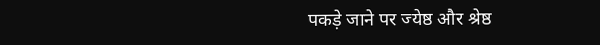पकड़े जाने पर ज्येष्ठ और श्रेष्ठ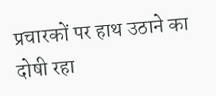प्रचारकों पर हाथ उठाने का दोषी रहा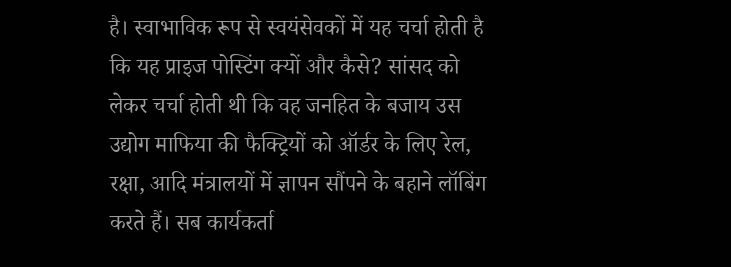है। स्वाभाविक रूप से स्वयंसेवकों में यह चर्चा होती है कि यह प्राइज पोस्टिंग क्यों और कैसे? सांसद को लेकर चर्चा होती थी कि वह जनहित के बजाय उस उद्योग माफिया की फैक्ट्रियों को ऑर्डर के लिए रेल, रक्षा, आदि मंत्रालयों में ज्ञापन सौंपने के बहाने लॉबिंग करते हैं। सब कार्यकर्ता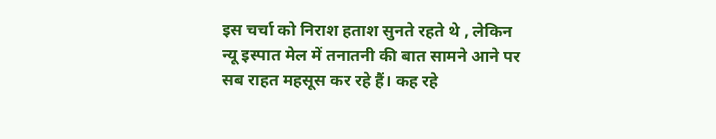इस चर्चा को निराश हताश सुनते रहते थे , लेकिन न्यू इस्पात मेल में तनातनी की बात सामने आने पर सब राहत महसूस कर रहे हैं। कह रहे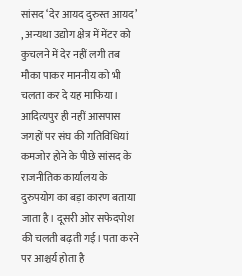सांसद ‘देर आयद दुरुस्त आयद’ , अन्यथा उद्योग क्षेत्र में मेंटर को कुचलने में देर नहीं लगी तब मौका पाकर माननीय को भी चलता कर दे यह माफिया। आदित्यपुर ही नहीं आसपास जगहों पर संघ की गतिविधियां कमजोर होने के पीछे सांसद के राजनीतिक कार्यालय के दुरुपयोग का बड़ा कारण बताया जाता है। दूसरी ओर सफेदपोश की चलती बढ़ती गई। पता करने पर आश्चर्य होता है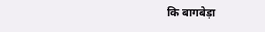कि बागबेड़ा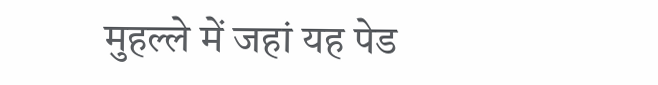मुहल्ले में जहां यह पेड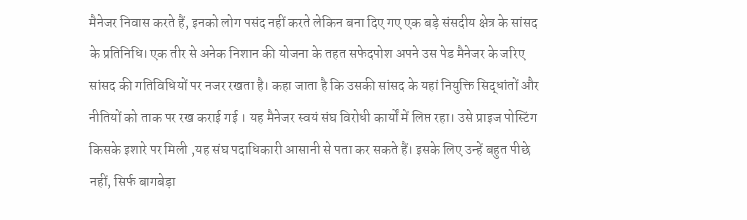मैनेजर निवास करते हैं, इनको लोग पसंद नहीं करते लेकिन बना दिए गए एक बड़े संसदीय क्षेत्र के सांसद के प्रतिनिधि। एक तीर से अनेक निशान की योजना के तहत सफेदपोश अपने उस पेड मैनेजर के जरिए सांसद की गतिविधियों पर नजर रखता है। कहा जाता है कि उसकी सांसद के यहां नियुक्ति सिद्धांतों और नीतियों को ताक पर रख कराई गई । यह मैनेजर स्वयं संघ विरोधी कार्यों में लिप्त रहा। उसे प्राइज पोस्टिंग किसके इशारे पर मिली ,यह संघ पदाधिकारी आसानी से पता कर सकते हैं। इसके लिए उन्हें बहुत पीछे नहीं, सिर्फ बागबेड़ा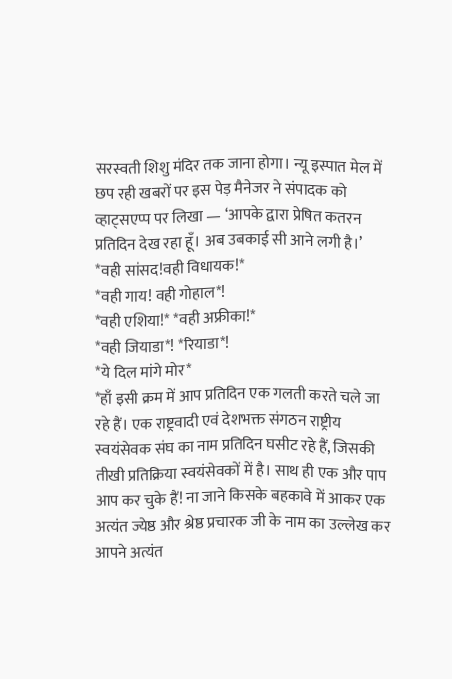सरस्वती शिशु मंदिर तक जाना होगा। न्यू इस्पात मेल में छप रही खबरों पर इस पेड़ मैनेजर ने संपादक को व्हाट्सएप्प पर लिखा — ‘आपके द्वारा प्रेषित कतरन प्रतिदिन देख रहा हूँ। अब उबकाई सी आने लगी है।’
*वही सांसद!वही विधायक!*
*वही गाय! वही गोहाल*!
*वही एशिया!* *वही अफ्रीका!*
*वही जियाडा*! *रियाडा*!
*ये दिल मांगे मोर*
*हाँ इसी क्रम में आप प्रतिदिन एक गलती करते चले जा रहे हैं। एक राष्ट्रवादी एवं देशभक्त संगठन राष्ट्रीय स्वयंसेवक संघ का नाम प्रतिदिन घसीट रहे हैं, जिसकी तीखी प्रतिक्रिया स्वयंसेवकों में है। साथ ही एक और पाप आप कर चुके हैं! ना जाने किसके बहकावे में आकर एक अत्यंत ज्येष्ठ और श्रेष्ठ प्रचारक जी के नाम का उल्लेख कर आपने अत्यंत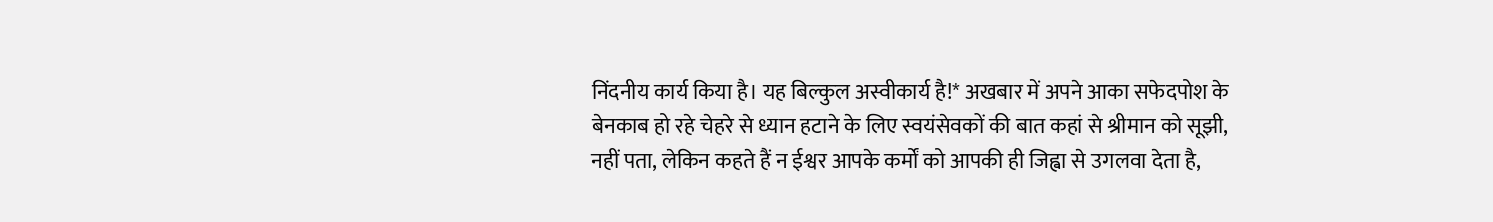निंदनीय कार्य किया है। यह बिल्कुल अस्वीकार्य है!* अखबार में अपने आका सफेदपोश के बेनकाब हो रहे चेहरे से ध्यान हटाने के लिए स्वयंसेवकों की बात कहां से श्रीमान को सूझी, नहीं पता, लेकिन कहते हैं न ईश्वर आपके कर्मों को आपकी ही जिह्वा से उगलवा देता है,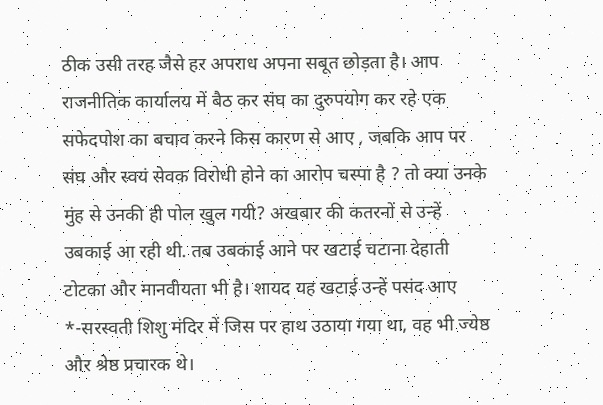ठीक उसी तरह जैसे हर अपराध अपना सबूत छोड़ता है। आप राजनीतिक कार्यालय में बैठ कर संघ का दुरुपयोग कर रहे एक सफेदपोश का बचाव करने किस कारण से आए , जबकि आप पर संघ और स्वयं सेवक विरोधी होने का आरोप चस्पा है ? तो क्या उनके मुंह से उनकी ही पोल खुल गयी? अखबार की कतरनों से उन्हें उबकाई आ रही थी. तब उबकाई आने पर खटाई चटाना देहाती टोटका और मानवीयता भी है। शायद यह खटाई उन्हें पसंद आए *-सरस्वती शिशु मंदिर में जिस पर हाथ उठाया गया था, वह भी ज्येष्ठ और श्रेष्ठ प्रचारक थे।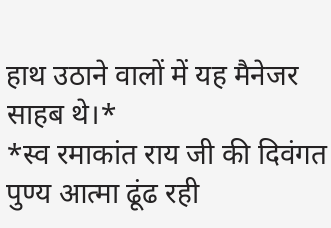हाथ उठाने वालों में यह मैनेजर साहब थे।*
*स्व रमाकांत राय जी की दिवंगत पुण्य आत्मा ढूंढ रही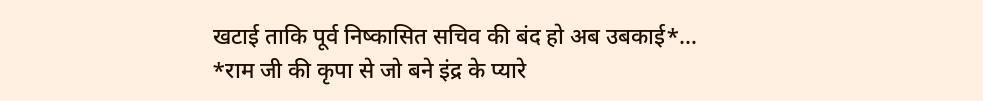खटाई ताकि पूर्व निष्कासित सचिव की बंद हो अब उबकाई*…
*राम जी की कृपा से जो बने इंद्र के प्यारे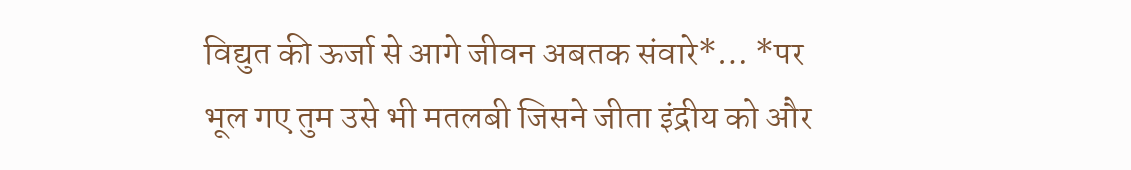विद्युत की ऊर्जा से आगे जीवन अबतक संवारे*… *पर भूल गए तुम उसे भी मतलबी जिसने जीता इंद्रीय को और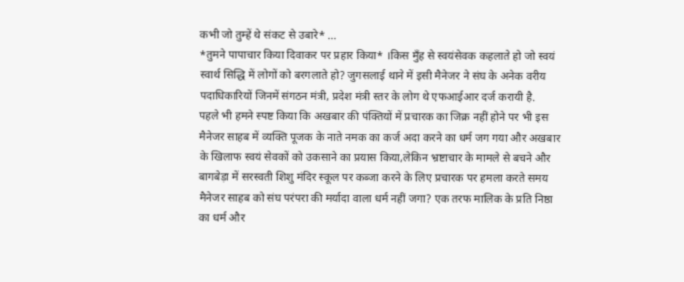कभी जो तुम्हें थे संकट से उबारे* …
*तुमने पापाचार किया दिवाकर पर प्रहार किया* ।किस मुँह से स्वयंसेवक कहलाते हो जो स्वयं स्वार्थ सिद्धि में लोगों को बरगलाते हो? जुगसलाई थाने में इसी मैनेजर ने संघ के अनेक वरीय पदाधिकारियों जिनमें संगठन मंत्री, प्रदेश मंत्री स्तर के लोग थे एफआईआर दर्ज करायी है.
पहले भी हमने स्पष्ट किया कि अखबार की पंक्तियों में प्रचारक का जिक्र नहीं होने पर भी इस मैनेजर साहब में व्यक्ति पूजक के नाते नमक का कर्ज अदा करने का धर्म जग गया और अखबार के खिलाफ स्वयं सेवकों को उकसाने का प्रयास किया,लेकिन भ्रष्टाचार के मामले से बचने और बागबेड़ा में सरस्वती शिशु मंदिर स्कूल पर कब्जा करने के लिए प्रचारक पर हमला करते समय मैनेजर साहब को संघ परंपरा की मर्यादा वाला धर्म नहीं जगा? एक तरफ मालिक के प्रति निष्ठा का धर्म और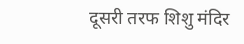दूसरी तरफ शिशु मंदिर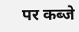पर कब्जे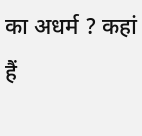का अधर्म ? कहां हैं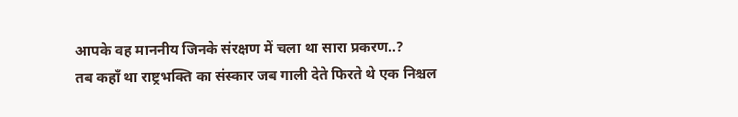आपके वह माननीय जिनके संरक्षण में चला था सारा प्रकरण..?
तब कहाँ था राष्ट्रभक्ति का संस्कार जब गाली देते फिरते थे एक निश्चल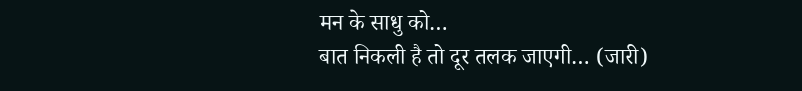मन के साधु को…
बात निकली है तो दूर तलक जाएगी… (जारी)